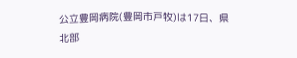公立豊岡病院(豊岡市戸牧)は17日、県北部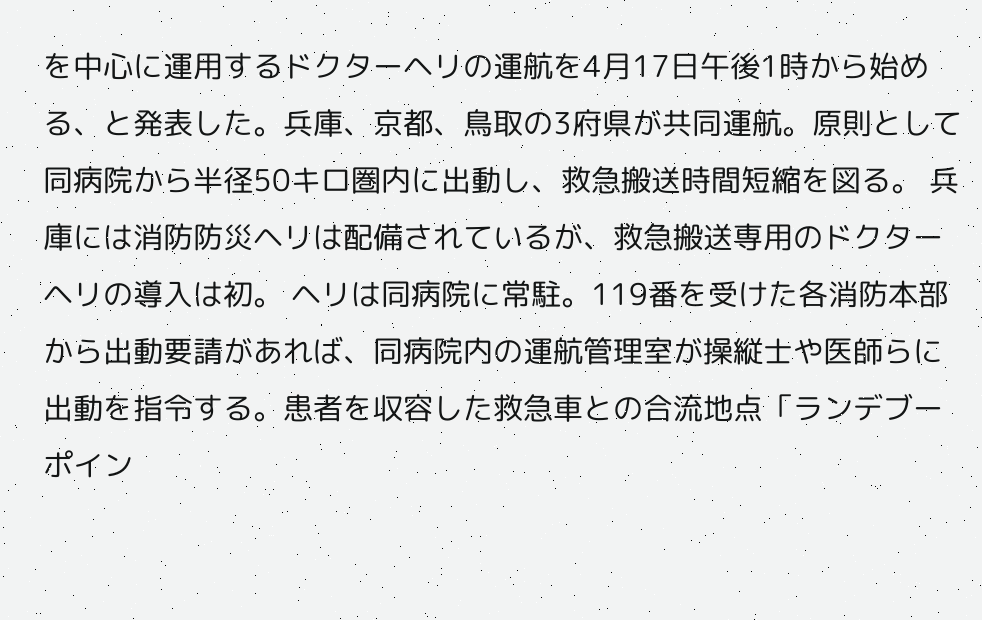を中心に運用するドクターヘリの運航を4月17日午後1時から始める、と発表した。兵庫、京都、鳥取の3府県が共同運航。原則として同病院から半径50キロ圏内に出動し、救急搬送時間短縮を図る。 兵庫には消防防災ヘリは配備されているが、救急搬送専用のドクターヘリの導入は初。 ヘリは同病院に常駐。119番を受けた各消防本部から出動要請があれば、同病院内の運航管理室が操縦士や医師らに出動を指令する。患者を収容した救急車との合流地点「ランデブーポイン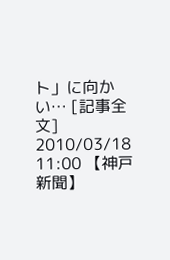ト」に向かい… [記事全文]
2010/03/18 11:00 【神戸新聞】